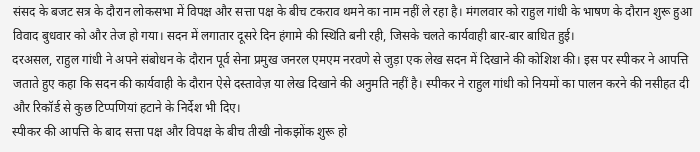संसद के बजट सत्र के दौरान लोकसभा में विपक्ष और सत्ता पक्ष के बीच टकराव थमने का नाम नहीं ले रहा है। मंगलवार को राहुल गांधी के भाषण के दौरान शुरू हुआ विवाद बुधवार को और तेज हो गया। सदन में लगातार दूसरे दिन हंगामे की स्थिति बनी रही, जिसके चलते कार्यवाही बार-बार बाधित हुई।
दरअसल, राहुल गांधी ने अपने संबोधन के दौरान पूर्व सेना प्रमुख जनरल एमएम नरवणे से जुड़ा एक लेख सदन में दिखाने की कोशिश की। इस पर स्पीकर ने आपत्ति जताते हुए कहा कि सदन की कार्यवाही के दौरान ऐसे दस्तावेज़ या लेख दिखाने की अनुमति नहीं है। स्पीकर ने राहुल गांधी को नियमों का पालन करने की नसीहत दी और रिकॉर्ड से कुछ टिप्पणियां हटाने के निर्देश भी दिए।
स्पीकर की आपत्ति के बाद सत्ता पक्ष और विपक्ष के बीच तीखी नोकझोंक शुरू हो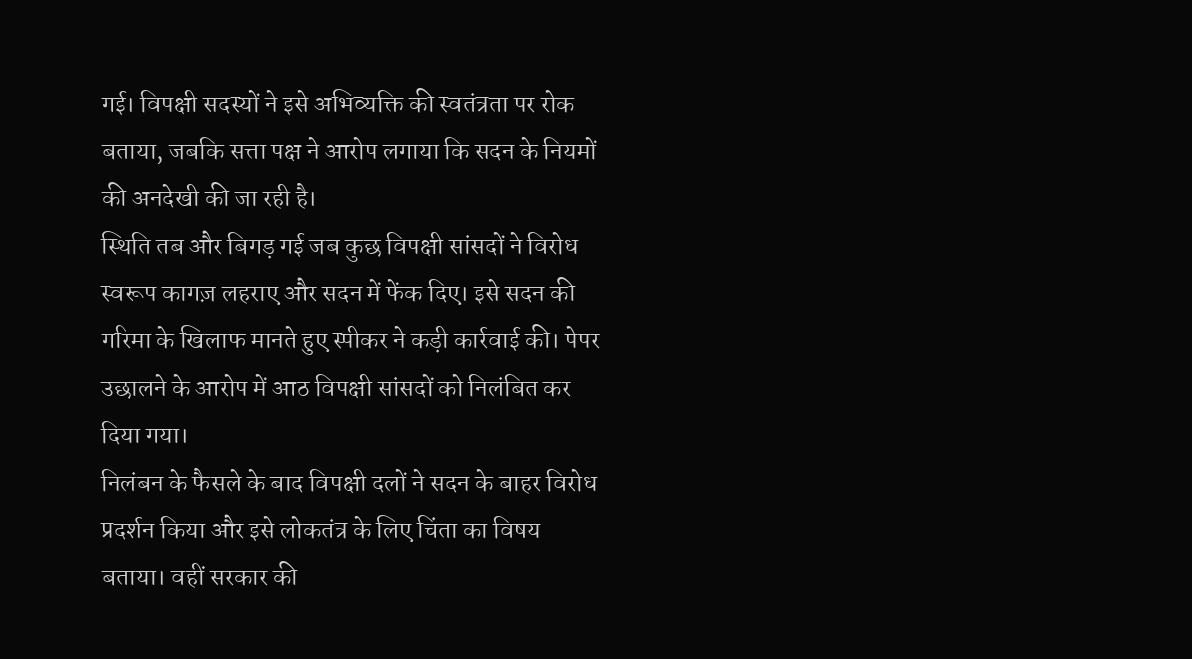गई। विपक्षी सदस्यों ने इसे अभिव्यक्ति की स्वतंत्रता पर रोक बताया, जबकि सत्ता पक्ष ने आरोप लगाया कि सदन के नियमों की अनदेखी की जा रही है।
स्थिति तब और बिगड़ गई जब कुछ विपक्षी सांसदों ने विरोध स्वरूप कागज़ लहराए और सदन में फेंक दिए। इसे सदन की गरिमा के खिलाफ मानते हुए स्पीकर ने कड़ी कार्रवाई की। पेपर उछालने के आरोप में आठ विपक्षी सांसदों को निलंबित कर दिया गया।
निलंबन के फैसले के बाद विपक्षी दलों ने सदन के बाहर विरोध प्रदर्शन किया और इसे लोकतंत्र के लिए चिंता का विषय बताया। वहीं सरकार की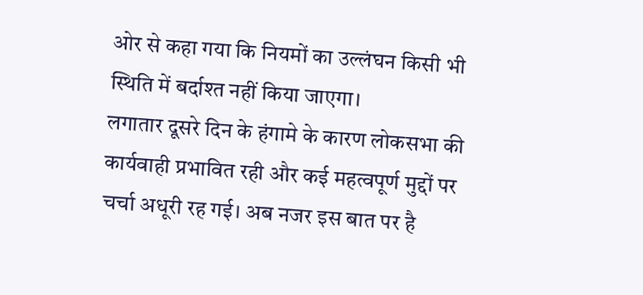ओर से कहा गया कि नियमों का उल्लंघन किसी भी स्थिति में बर्दाश्त नहीं किया जाएगा।
लगातार दूसरे दिन के हंगामे के कारण लोकसभा की कार्यवाही प्रभावित रही और कई महत्वपूर्ण मुद्दों पर चर्चा अधूरी रह गई। अब नजर इस बात पर है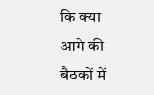कि क्या आगे की बैठकों में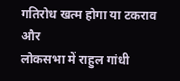गतिरोध खत्म होगा या टकराव और
लोकसभा में राहुल गांधी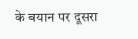के बयान पर दूसरा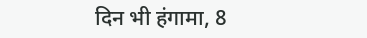दिन भी हंगामा, 8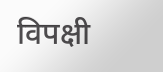विपक्षी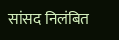सांसद निलंबित